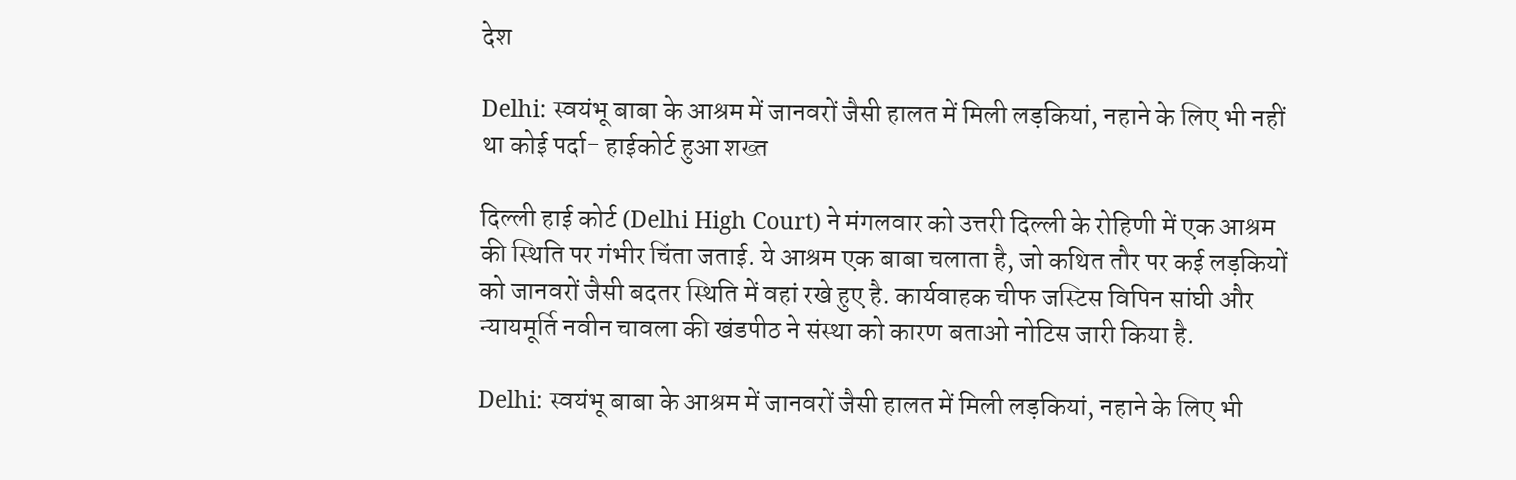देश

Delhi: स्वयंभू बाबा के आश्रम में जानवरों जैसी हालत में मिली लड़कियां, नहाने के लिए भी नहीं था कोई पर्दा- हाईकोर्ट हुआ शख्त

दिल्ली हाई कोर्ट (Delhi High Court) ने मंगलवार को उत्तरी दिल्ली के रोहिणी में एक आश्रम की स्थिति पर गंभीर चिंता जताई. ये आश्रम एक बाबा चलाता है, जो कथित तौर पर कई लड़कियों को जानवरों जैसी बदतर स्थिति में वहां रखे हुए है. कार्यवाहक चीफ जस्टिस विपिन सांघी और न्यायमूर्ति नवीन चावला की खंडपीठ ने संस्था को कारण बताओ नोटिस जारी किया है.

Delhi: स्वयंभू बाबा के आश्रम में जानवरों जैसी हालत में मिली लड़कियां, नहाने के लिए भी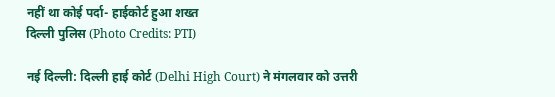नहीं था कोई पर्दा- हाईकोर्ट हुआ शख्त
दिल्ली पुलिस (Photo Credits: PTI)

नई दिल्ली: दिल्ली हाई कोर्ट (Delhi High Court) ने मंगलवार को उत्तरी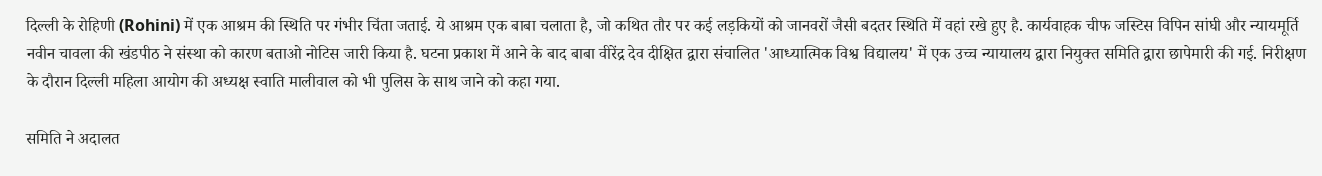दिल्ली के रोहिणी (Rohini) में एक आश्रम की स्थिति पर गंभीर चिंता जताई. ये आश्रम एक बाबा चलाता है, जो कथित तौर पर कई लड़कियों को जानवरों जैसी बदतर स्थिति में वहां रखे हुए है. कार्यवाहक चीफ जस्टिस विपिन सांघी और न्यायमूर्ति नवीन चावला की खंडपीठ ने संस्था को कारण बताओ नोटिस जारी किया है. घटना प्रकाश में आने के बाद बाबा वीरेंद्र देव दीक्षित द्वारा संचालित 'आध्यात्मिक विश्व विद्यालय' में एक उच्च न्यायालय द्वारा नियुक्त समिति द्वारा छापेमारी की गई. निरीक्षण के दौरान दिल्ली महिला आयोग की अध्यक्ष स्वाति मालीवाल को भी पुलिस के साथ जाने को कहा गया.

समिति ने अदालत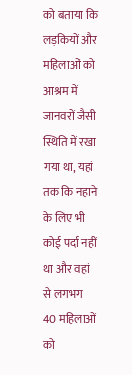को बताया कि लड़कियों और महिलाओं को आश्रम में जानवरों जैसी स्थिति में रखा गया था, यहां तक कि नहाने के लिए भी कोई पर्दा नहीं था और वहां से लगभग 40 महिलाओं को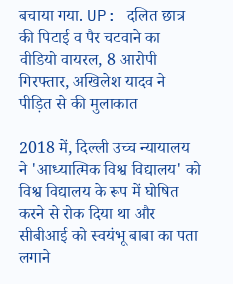बचाया गया. UP: दलित छात्र की पिटाई व पैर चटवाने का वीडियो वायरल, 8 आरोपी गिरफ्तार, अखिलेश यादव ने पीड़ित से की मुलाकात

2018 में, दिल्ली उच्च न्यायालय ने 'आध्यात्मिक विश्व विद्यालय' को विश्व विद्यालय के रूप में घोषित करने से रोक दिया था और सीबीआई को स्वयंभू बाबा का पता लगाने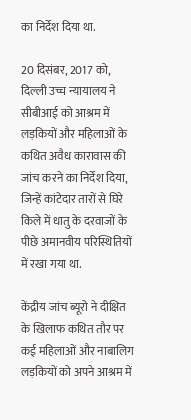का निर्देश दिया था.

20 दिसंबर, 2017 को, दिल्ली उच्च न्यायालय ने सीबीआई को आश्रम में लड़कियों और महिलाओं के कथित अवैध कारावास की जांच करने का निर्देश दिया, जिन्हें कांटेदार तारों से घिरे किले में धातु के दरवाजों के पीछे अमानवीय परिस्थितियों में रखा गया था.

केंद्रीय जांच ब्यूरो ने दीक्षित के खिलाफ कथित तौर पर कई महिलाओं और नाबालिग लड़कियों को अपने आश्रम में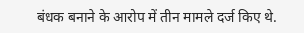बंधक बनाने के आरोप में तीन मामले दर्ज किए थे.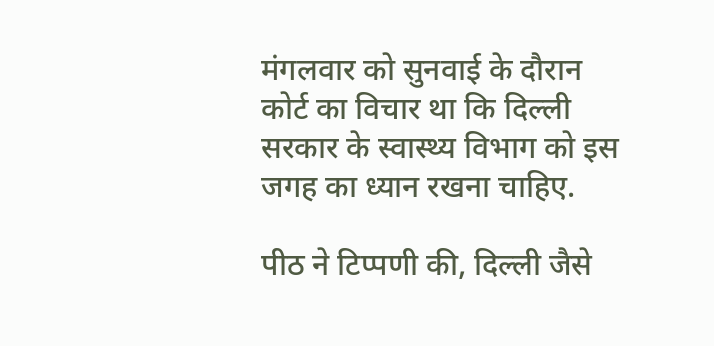मंगलवार को सुनवाई के दौरान कोर्ट का विचार था कि दिल्ली सरकार के स्वास्थ्य विभाग को इस जगह का ध्यान रखना चाहिए.

पीठ ने टिप्पणी की, दिल्ली जैसे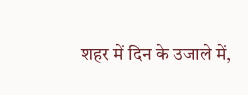शहर में दिन के उजाले में,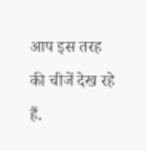आप इस तरह की चीजें देख रहे हैं.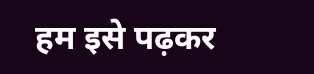हम इसे पढ़कर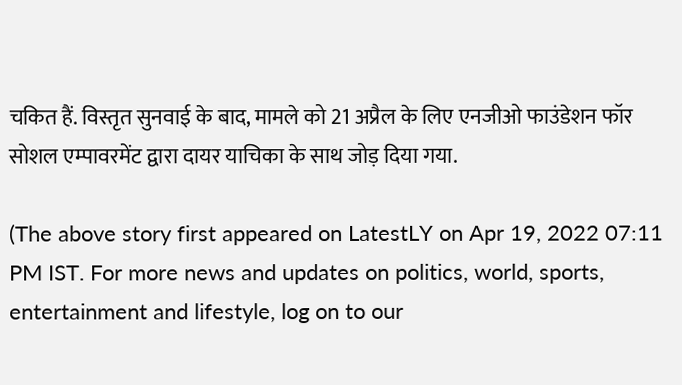चकित हैं. विस्तृत सुनवाई के बाद, मामले को 21 अप्रैल के लिए एनजीओ फाउंडेशन फॉर सोशल एम्पावरमेंट द्वारा दायर याचिका के साथ जोड़ दिया गया.

(The above story first appeared on LatestLY on Apr 19, 2022 07:11 PM IST. For more news and updates on politics, world, sports, entertainment and lifestyle, log on to our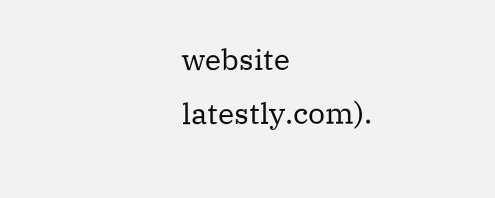website latestly.com).